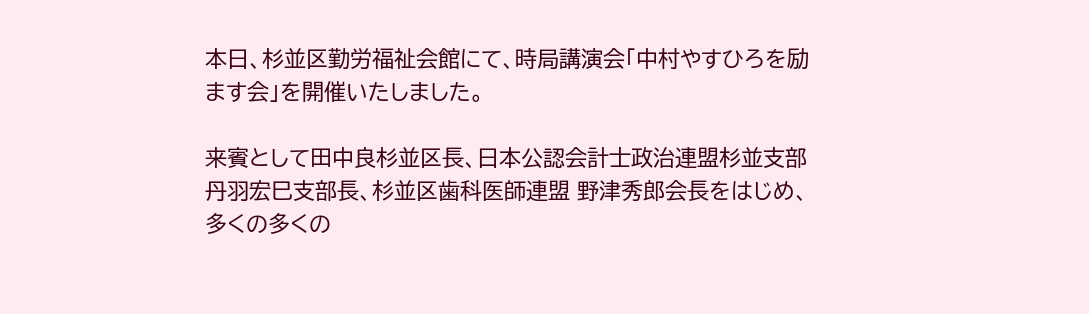本日、杉並区勤労福祉会館にて、時局講演会「中村やすひろを励ます会」を開催いたしました。

来賓として田中良杉並区長、日本公認会計士政治連盟杉並支部 丹羽宏巳支部長、杉並区歯科医師連盟 野津秀郎会長をはじめ、多くの多くの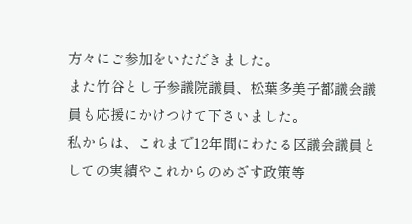方々にご参加をいただきました。
また竹谷とし子参議院議員、松葉多美子都議会議員も応援にかけつけて下さいました。
私からは、これまで12年間にわたる区議会議員としての実績やこれからのめざす政策等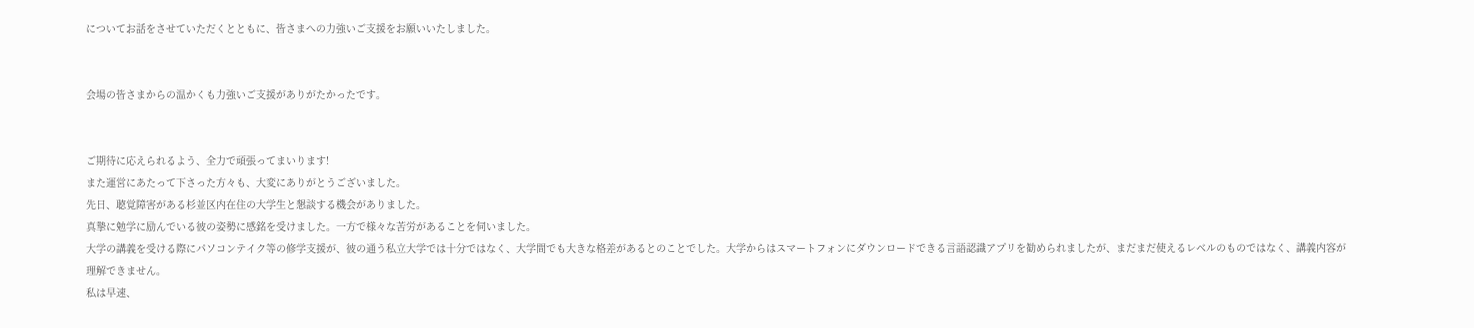についてお話をさせていただくとともに、皆さまへの力強いご支援をお願いいたしました。


会場の皆さまからの温かくも力強いご支援がありがたかったです。


ご期待に応えられるよう、全力で頑張ってまいります!
また運営にあたって下さった方々も、大変にありがとうございました。
先日、聴覚障害がある杉並区内在住の大学生と懇談する機会がありました。
真摯に勉学に励んでいる彼の姿勢に感銘を受けました。一方で様々な苦労があることを伺いました。
大学の講義を受ける際にパソコンテイク等の修学支援が、彼の通う私立大学では十分ではなく、大学間でも大きな格差があるとのことでした。大学からはスマートフォンにダウンロードできる言語認識アプリを勧められましたが、まだまだ使えるレベルのものではなく、講義内容が理解できません。
私は早速、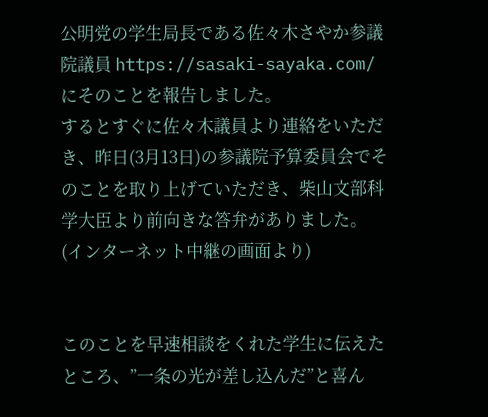公明党の学生局長である佐々木さやか参議院議員 https://sasaki-sayaka.com/ にそのことを報告しました。
するとすぐに佐々木議員より連絡をいただき、昨日(3月13日)の参議院予算委員会でそのことを取り上げていただき、柴山文部科学大臣より前向きな答弁がありました。
(インターネット中継の画面より)


このことを早速相談をくれた学生に伝えたところ、”一条の光が差し込んだ”と喜ん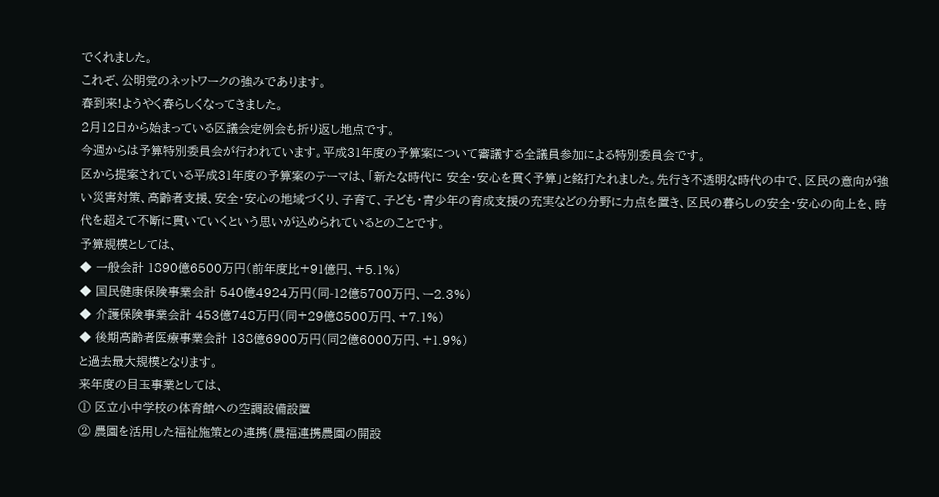でくれました。
これぞ、公明党のネットワークの強みであります。
春到来!ようやく春らしくなってきました。
2月12日から始まっている区議会定例会も折り返し地点です。
今週からは予算特別委員会が行われています。平成31年度の予算案について審議する全議員参加による特別委員会です。
区から提案されている平成31年度の予算案のテーマは、「新たな時代に 安全・安心を貫く予算」と銘打たれました。先行き不透明な時代の中で、区民の意向が強い災害対策、高齢者支援、安全・安心の地域づくり、子育て、子ども・青少年の育成支援の充実などの分野に力点を置き、区民の暮らしの安全・安心の向上を、時代を超えて不断に貫いていくという思いが込められているとのことです。
予算規模としては、
◆ 一般会計 1890億6500万円(前年度比+91億円、+5.1%)
◆ 国民健康保険事業会計 540億4924万円(同-12億5700万円、ー2.3%)
◆ 介護保険事業会計 453億748万円(同+29億8500万円、+7.1%)
◆ 後期高齢者医療事業会計 138億6900万円(同2億6000万円、+1.9%)
と過去最大規模となります。
来年度の目玉事業としては、
① 区立小中学校の体育館への空調設備設置
② 農園を活用した福祉施策との連携(農福連携農園の開設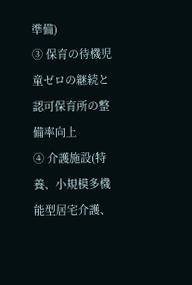準備)
③ 保育の待機児童ゼロの継続と認可保育所の整備率向上
④ 介護施設(特養、小規模多機能型居宅介護、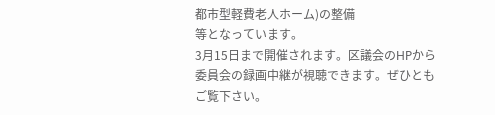都市型軽費老人ホーム)の整備
等となっています。
3月15日まで開催されます。区議会のHPから委員会の録画中継が視聴できます。ぜひともご覧下さい。